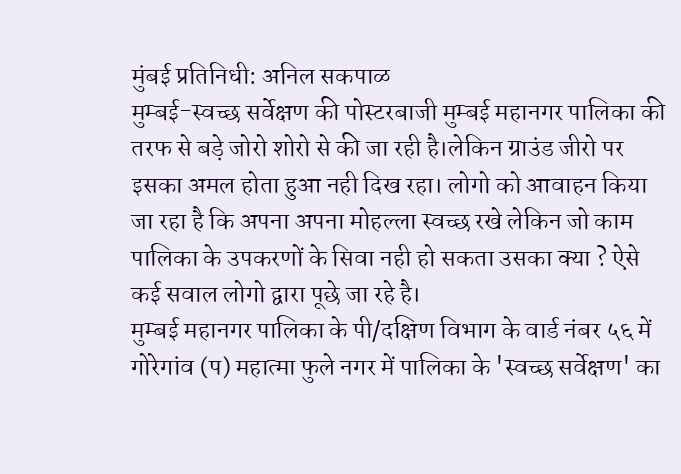मुंबई प्रतिनिधी: अनिल सकपाळ
मुम्बई-स्वच्छ सर्वेक्षण की पोस्टरबाजी मुम्बई महानगर पालिका की तरफ से बड़े जोरो शोरो से की जा रही है।लेकिन ग्राउंड जीरो पर इसका अमल होता हुआ नही दिख रहा। लोगो को आवाहन किया जा रहा है कि अपना अपना मोहल्ला स्वच्छ रखे लेकिन जो काम पालिका के उपकरणों के सिवा नही हो सकता उसका क्या ? ऐसे कई सवाल लोगो द्वारा पूछे जा रहे है।
मुम्बई महानगर पालिका के पी/दक्षिण विभाग के वार्ड नंबर ५६ में गोरेगांव (प) महात्मा फुले नगर में पालिका के 'स्वच्छ सर्वेक्षण' का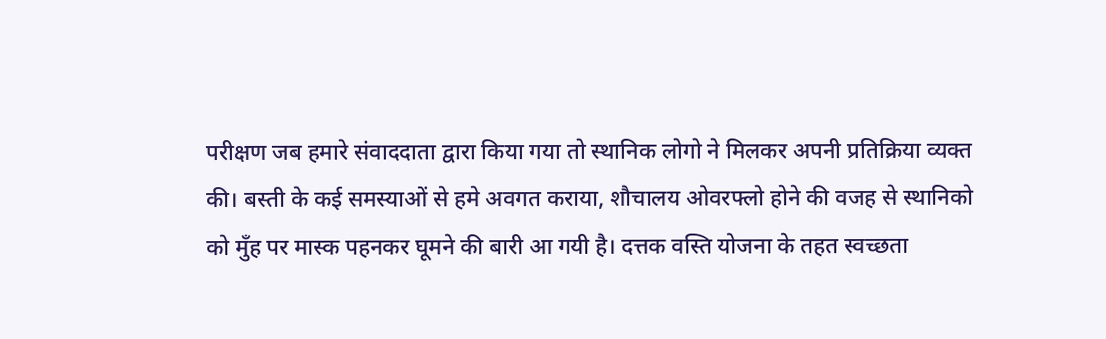परीक्षण जब हमारे संवाददाता द्वारा किया गया तो स्थानिक लोगो ने मिलकर अपनी प्रतिक्रिया व्यक्त की। बस्ती के कई समस्याओं से हमे अवगत कराया, शौचालय ओवरफ्लो होने की वजह से स्थानिको को मुँह पर मास्क पहनकर घूमने की बारी आ गयी है। दत्तक वस्ति योजना के तहत स्वच्छता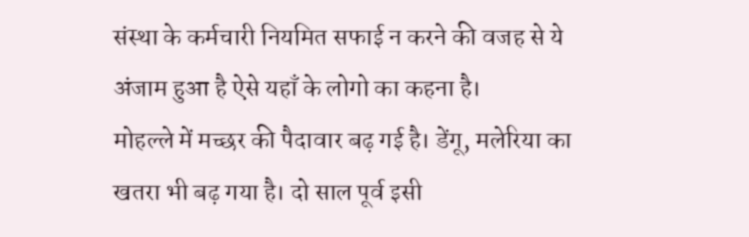संस्था के कर्मचारी नियमित सफाई न करने की वजह से ये अंजाम हुआ है ऐसे यहाँ के लोगो का कहना है।
मोहल्ले में मच्छर की पैदावार बढ़ गई है। डेंगू, मलेरिया का खतरा भी बढ़ गया है। दो साल पूर्व इसी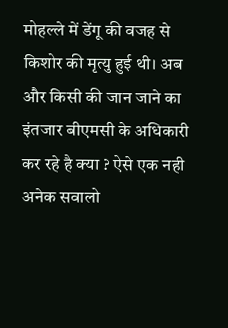मोहल्ले में डेंगू की वजह से किशोर की मृत्यु हुई थी। अब और किसी की जान जाने का इंतजार बीएमसी के अधिकारी कर रहे है क्या ? ऐसे एक नही अनेक सवालो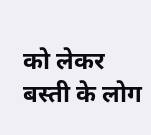को लेकर बस्ती के लोग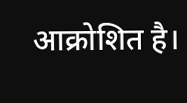आक्रोशित है।